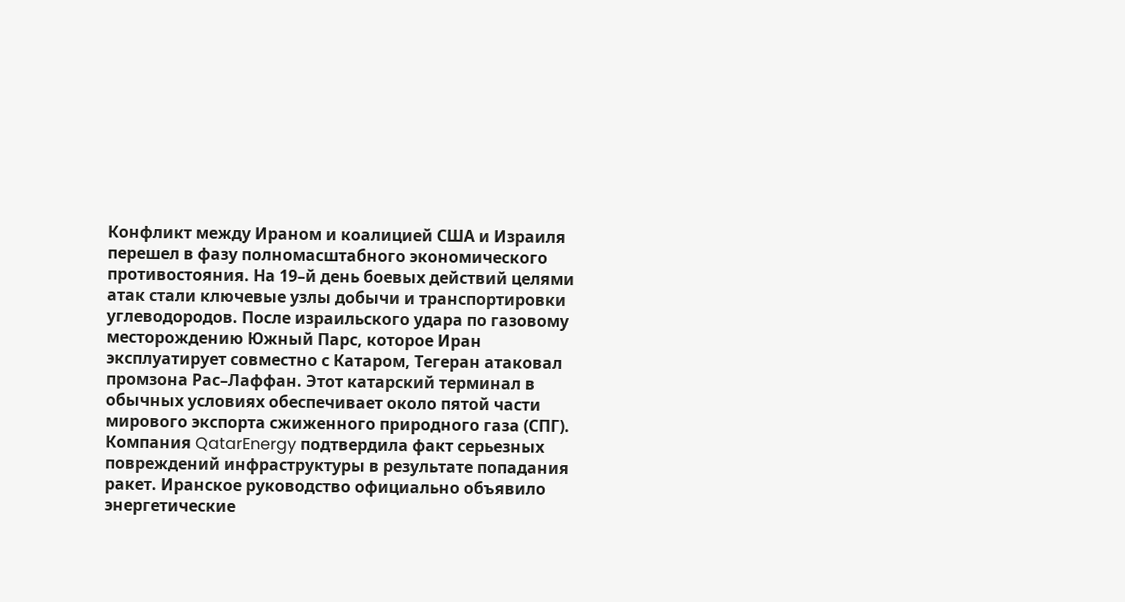Конфликт между Ираном и коалицией США и Израиля перешел в фазу полномасштабного экономического противостояния. На 19–й день боевых действий целями атак стали ключевые узлы добычи и транспортировки углеводородов. После израильского удара по газовому месторождению Южный Парс, которое Иран эксплуатирует совместно с Катаром, Тегеран атаковал промзона Рас–Лаффан. Этот катарский терминал в обычных условиях обеспечивает около пятой части мирового экспорта сжиженного природного газа (СПГ).
Компания QatarEnergy подтвердила факт серьезных повреждений инфраструктуры в результате попадания ракет. Иранское руководство официально объявило энергетические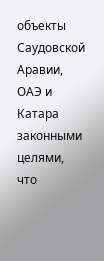объекты Саудовской Аравии, ОАЭ и Катара законными целями, что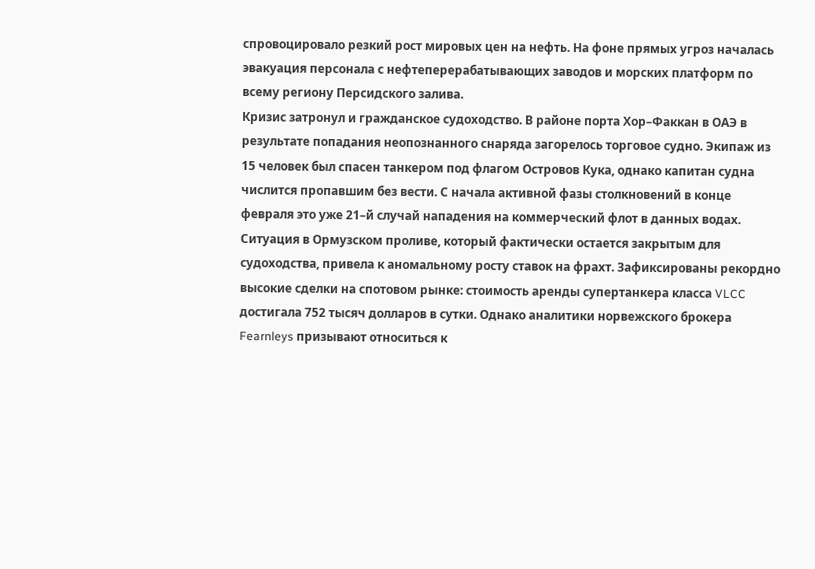спровоцировало резкий рост мировых цен на нефть. На фоне прямых угроз началась эвакуация персонала с нефтеперерабатывающих заводов и морских платформ по всему региону Персидского залива.
Кризис затронул и гражданское судоходство. В районе порта Хор–Факкан в ОАЭ в результате попадания неопознанного снаряда загорелось торговое судно. Экипаж из 15 человек был спасен танкером под флагом Островов Кука, однако капитан судна числится пропавшим без вести. С начала активной фазы столкновений в конце февраля это уже 21–й случай нападения на коммерческий флот в данных водах.
Ситуация в Ормузском проливе, который фактически остается закрытым для судоходства, привела к аномальному росту ставок на фрахт. Зафиксированы рекордно высокие сделки на спотовом рынке: стоимость аренды супертанкера класса VLCC достигала 752 тысяч долларов в сутки. Однако аналитики норвежского брокера Fearnleys призывают относиться к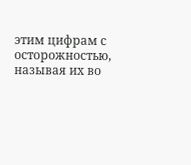этим цифрам с осторожностью, называя их во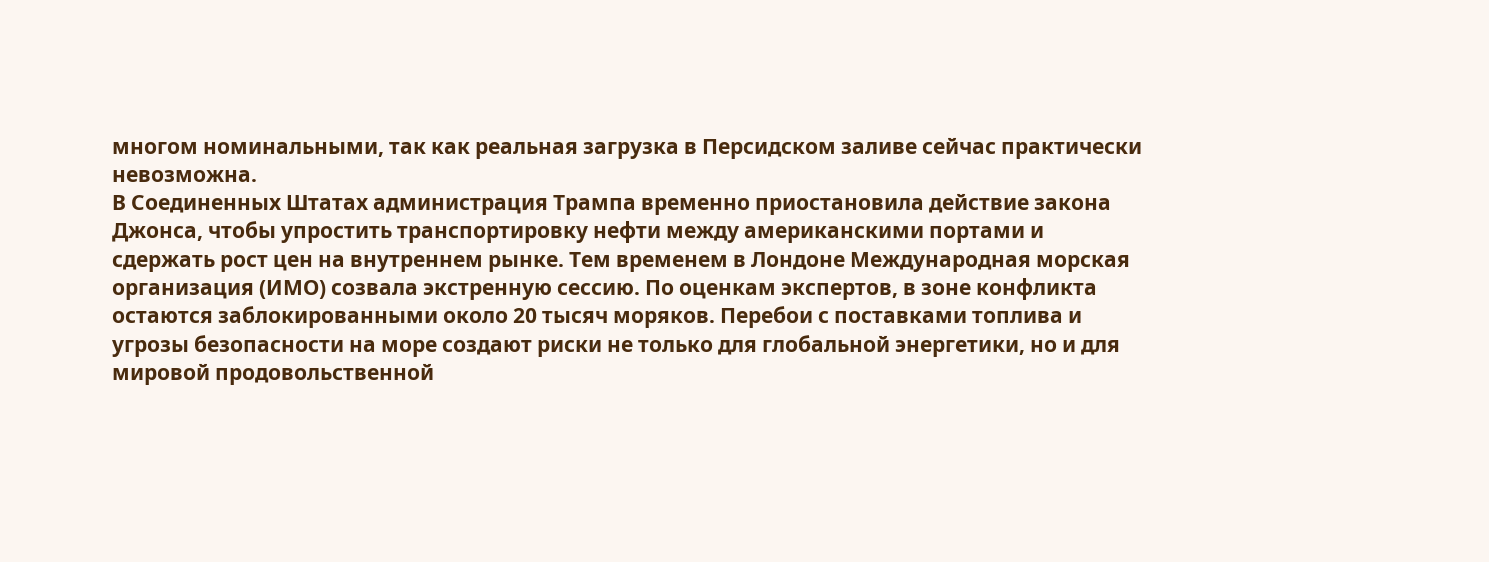многом номинальными, так как реальная загрузка в Персидском заливе сейчас практически невозможна.
В Соединенных Штатах администрация Трампа временно приостановила действие закона Джонса, чтобы упростить транспортировку нефти между американскими портами и сдержать рост цен на внутреннем рынке. Тем временем в Лондоне Международная морская организация (ИМО) созвала экстренную сессию. По оценкам экспертов, в зоне конфликта остаются заблокированными около 20 тысяч моряков. Перебои с поставками топлива и угрозы безопасности на море создают риски не только для глобальной энергетики, но и для мировой продовольственной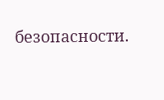безопасности.